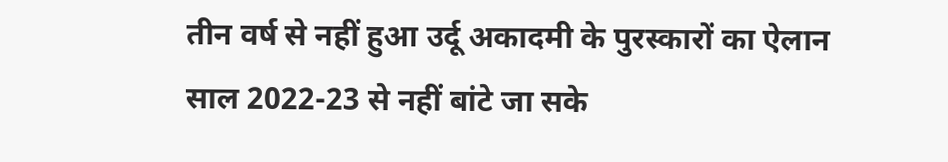तीन वर्ष से नहीं हुआ उर्दू अकादमी के पुरस्कारों का ऐलान
साल 2022-23 से नहीं बांटे जा सके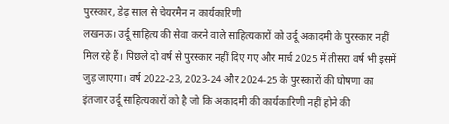पुरस्कार, डेढ़ साल से चेयरमैन न कार्यकारिणी
लखनऊ। उर्दू साहित्य की सेवा करने वाले साहित्यकारों को उर्दू अकादमी के पुरस्कार नहीं मिल रहे हैं। पिछले दो वर्ष से पुरस्कार नहीं दिए गए और मार्च 2025 में तीसरा वर्ष भी इसमें जुड़ जाएगा। वर्ष 2022-23, 2023-24 और 2024-25 के पुरस्कारों की घोषणा का इंतजार उर्दू साहित्यकारों को है जो कि अकादमी की कार्यकारिणी नहीं होने की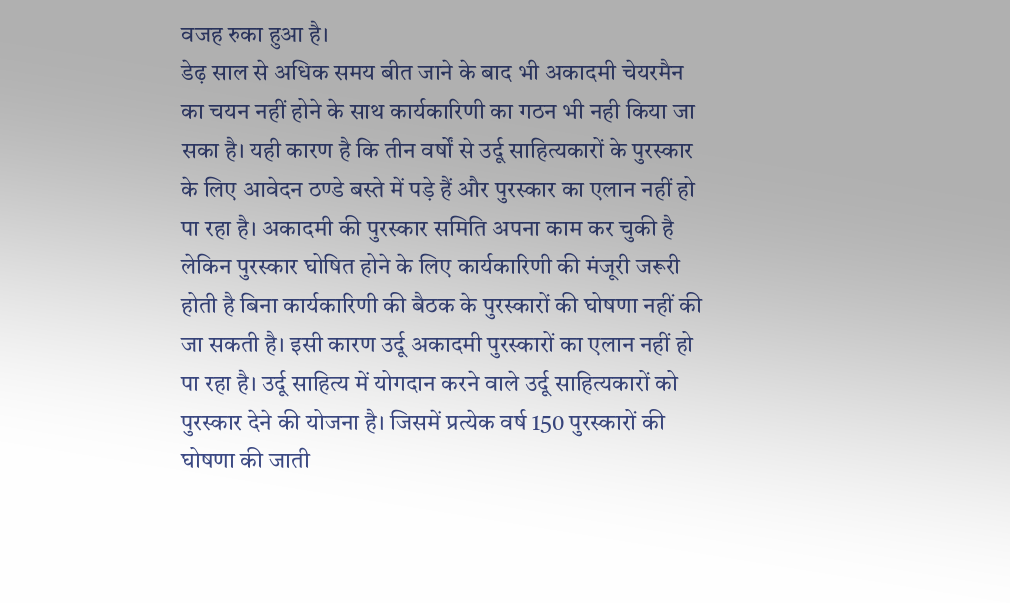वजह रुका हुआ है।
डेढ़ साल से अधिक समय बीत जाने के बाद भी अकादमी चेयरमैन का चयन नहीं होने के साथ कार्यकारिणी का गठन भी नही किया जा सका है। यही कारण है कि तीन वर्षों से उर्दू साहित्यकारों के पुरस्कार के लिए आवेदन ठण्डे बस्ते में पड़े हैं और पुरस्कार का एलान नहीं हो पा रहा है। अकादमी की पुरस्कार समिति अपना काम कर चुकी है लेकिन पुरस्कार घोषित होने के लिए कार्यकारिणी की मंजूरी जरूरी होती है बिना कार्यकारिणी की बैठक के पुरस्कारों की घोषणा नहीं की जा सकती है। इसी कारण उर्दू अकादमी पुरस्कारों का एलान नहीं हो पा रहा है। उर्दू साहित्य में योगदान करने वाले उर्दू साहित्यकारों को पुरस्कार देने की योजना है। जिसमें प्रत्येक वर्ष 150 पुरस्कारों की घोषणा की जाती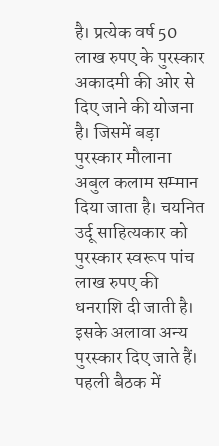है। प्रत्येक वर्ष 50 लाख रुपए के पुरस्कार अकादमी की ओर से दिए जाने की योजना है। जिसमें बड़ा पुरस्कार मौलाना अबुल कलाम सम्मान दिया जाता है। चयनित उर्दू साहित्यकार को पुरस्कार स्वरूप पांच लाख रुपए की धनराशि दी जाती है। इसके अलावा अन्य पुरस्कार दिए जाते हैं।
पहली बैठक में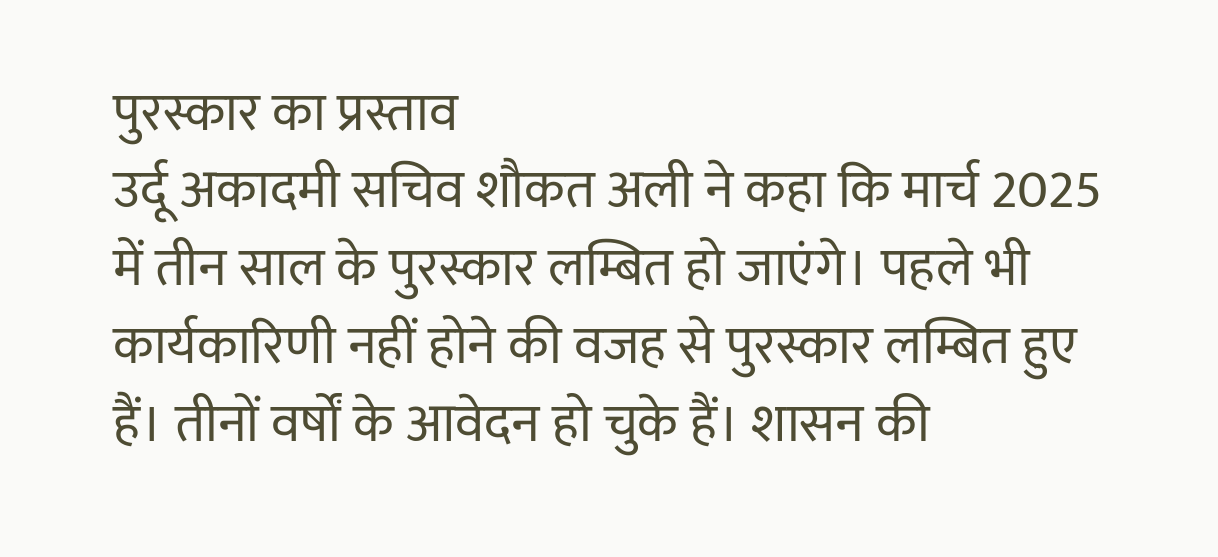पुरस्कार का प्रस्ताव
उर्दू अकादमी सचिव शौकत अली ने कहा कि मार्च 2025 में तीन साल के पुरस्कार लम्बित हो जाएंगे। पहले भी कार्यकारिणी नहीं होने की वजह से पुरस्कार लम्बित हुए हैं। तीनों वर्षों के आवेदन हो चुके हैं। शासन की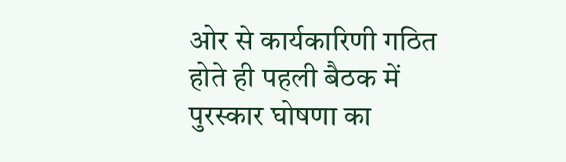ओर से कार्यकारिणी गठित होते ही पहली बैठक में पुरस्कार घोषणा का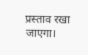प्रस्ताव रखा जाएगा।